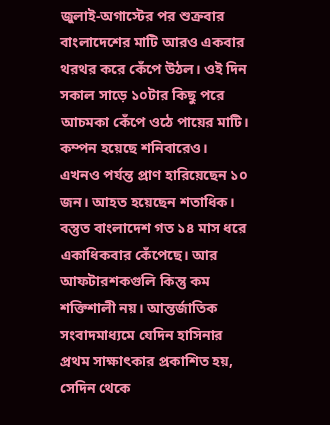জুলাই-অগাস্টের পর শুক্রবার বাংলাদেশের মাটি আরও একবার থরথর করে কেঁপে উঠল। ওই দিন সকাল সাড়ে ১০টার কিছু পরে আচমকা কেঁপে ওঠে পায়ের মাটি। কম্পন হয়েছে শনিবারেও। এখনও পর্যন্ত প্রাণ হারিয়েছেন ১০ জন। আহত হয়েছেন শতাধিক।
বস্তুত বাংলাদেশ গত ১৪ মাস ধরে একাধিকবার কেঁপেছে। আর আফটারশকগুলি কিন্তু কম শক্তিশালী নয়। আন্তর্জাতিক সংবাদমাধ্যমে যেদিন হাসিনার প্রথম সাক্ষাৎকার প্রকাশিত হয়, সেদিন থেকে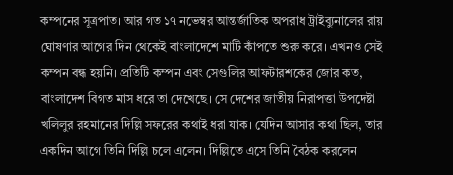কম্পনের সূত্রপাত। আর গত ১৭ নভেম্বর আন্তর্জাতিক অপরাধ ট্রাইব্যুনালের রায় ঘোষণার আগের দিন থেকেই বাংলাদেশে মাটি কাঁপতে শুরু করে। এখনও সেই কম্পন বন্ধ হয়নি। প্রতিটি কম্পন এবং সেগুলির আফটারশকের জোর কত, বাংলাদেশ বিগত মাস ধরে তা দেখেছে। সে দেশের জাতীয় নিরাপত্তা উপদেষ্টা খলিলুর রহমানের দিল্লি সফরের কথাই ধরা যাক। যেদিন আসার কথা ছিল, তার একদিন আগে তিনি দিল্লি চলে এলেন। দিল্লিতে এসে তিনি বৈঠক করলেন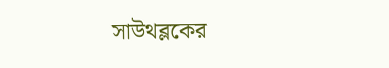সাউথব্লকের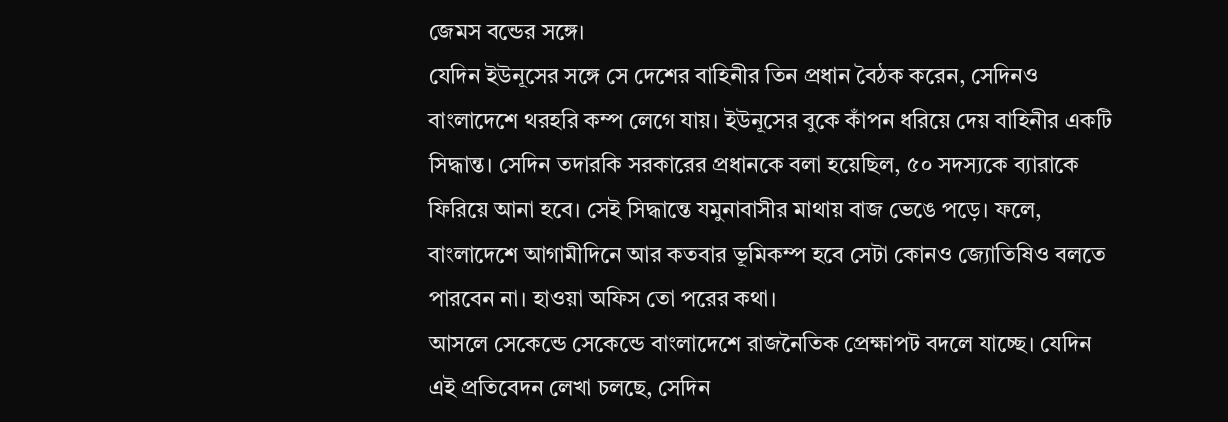জেমস বন্ডের সঙ্গে।
যেদিন ইউনূসের সঙ্গে সে দেশের বাহিনীর তিন প্রধান বৈঠক করেন, সেদিনও বাংলাদেশে থরহরি কম্প লেগে যায়। ইউনূসের বুকে কাঁপন ধরিয়ে দেয় বাহিনীর একটি সিদ্ধান্ত। সেদিন তদারকি সরকারের প্রধানকে বলা হয়েছিল, ৫০ সদস্যকে ব্যারাকে ফিরিয়ে আনা হবে। সেই সিদ্ধান্তে যমুনাবাসীর মাথায় বাজ ভেঙে পড়ে। ফলে, বাংলাদেশে আগামীদিনে আর কতবার ভূমিকম্প হবে সেটা কোনও জ্যোতিষিও বলতে পারবেন না। হাওয়া অফিস তো পরের কথা।
আসলে সেকেন্ডে সেকেন্ডে বাংলাদেশে রাজনৈতিক প্রেক্ষাপট বদলে যাচ্ছে। যেদিন এই প্রতিবেদন লেখা চলছে, সেদিন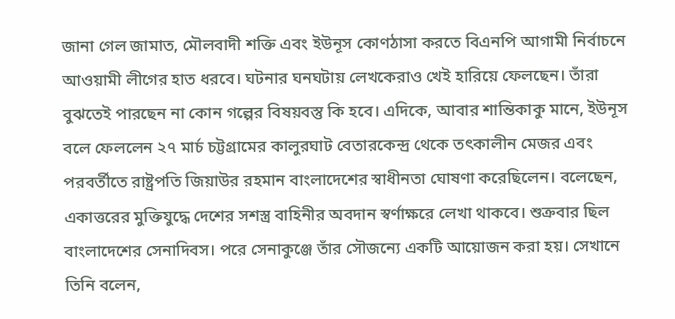জানা গেল জামাত, মৌলবাদী শক্তি এবং ইউনূস কোণঠাসা করতে বিএনপি আগামী নির্বাচনে আওয়ামী লীগের হাত ধরবে। ঘটনার ঘনঘটায় লেখকেরাও খেই হারিয়ে ফেলছেন। তাঁরা বুঝতেই পারছেন না কোন গল্পের বিষয়বস্তু কি হবে। এদিকে, আবার শান্তিকাকু মানে, ইউনূস বলে ফেললেন ২৭ মার্চ চট্টগ্রামের কালুরঘাট বেতারকেন্দ্র থেকে তৎকালীন মেজর এবং পরবর্তীতে রাষ্ট্রপতি জিয়াউর রহমান বাংলাদেশের স্বাধীনতা ঘোষণা করেছিলেন। বলেছেন, একাত্তরের মুক্তিযুদ্ধে দেশের সশস্ত্র বাহিনীর অবদান স্বর্ণাক্ষরে লেখা থাকবে। শুক্রবার ছিল বাংলাদেশের সেনাদিবস। পরে সেনাকুঞ্জে তাঁর সৌজন্যে একটি আয়োজন করা হয়। সেখানে তিনি বলেন,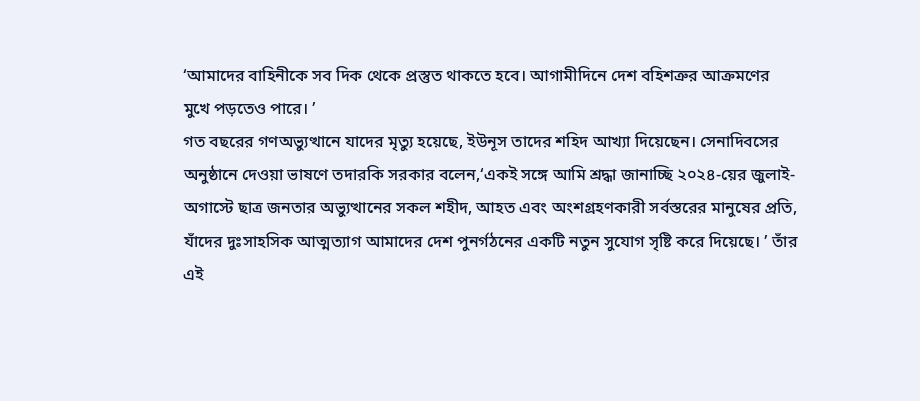‘আমাদের বাহিনীকে সব দিক থেকে প্রস্তুত থাকতে হবে। আগামীদিনে দেশ বহিশত্রুর আক্রমণের মুখে পড়তেও পারে। ’
গত বছরের গণঅভ্যুত্থানে যাদের মৃত্যু হয়েছে, ইউনূস তাদের শহিদ আখ্যা দিয়েছেন। সেনাদিবসের অনুষ্ঠানে দেওয়া ভাষণে তদারকি সরকার বলেন,‘একই সঙ্গে আমি শ্রদ্ধা জানাচ্ছি ২০২৪-য়ের জুলাই-অগাস্টে ছাত্র জনতার অভ্যুত্থানের সকল শহীদ, আহত এবং অংশগ্রহণকারী সর্বস্তরের মানুষের প্রতি, যাঁদের দুঃসাহসিক আত্মত্যাগ আমাদের দেশ পুনর্গঠনের একটি নতুন সুযোগ সৃষ্টি করে দিয়েছে। ’ তাঁর এই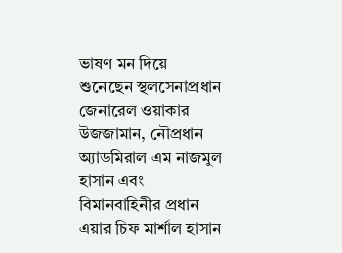ভাষণ মন দিয়ে শুনেছেন স্থলসেনাপ্রধান জেনারেল ওয়াকার উজজামান, নৌপ্রধান অ্যাডমিরাল এম নাজমুল হাসান এবং বিমানবাহিনীর প্রধান এয়ার চিফ মার্শাল হাসান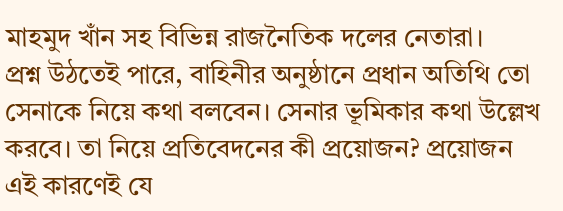মাহমুদ খাঁন সহ বিভিন্ন রাজনৈতিক দলের নেতারা।
প্রশ্ন উঠতেই পারে, বাহিনীর অনুষ্ঠানে প্রধান অতিথি তো সেনাকে নিয়ে কথা বলবেন। সেনার ভূমিকার কথা উল্লেখ করবে। তা নিয়ে প্রতিবেদনের কী প্রয়োজন? প্রয়োজন এই কারণেই যে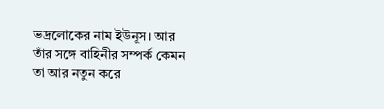ভদ্রলোকের নাম ইউনূস। আর তাঁর সঙ্গে বাহিনীর সম্পর্ক কেমন তা আর নতুন করে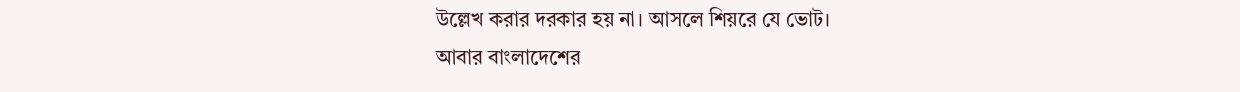উল্লেখ করার দরকার হয় না। আসলে শিয়রে যে ভোট।
আবার বাংলাদেশের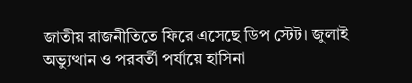জাতীয় রাজনীতিতে ফিরে এসেছে ডিপ স্টেট। জুলাই অভ্যুত্থান ও পরবর্তী পর্যায়ে হাসিনা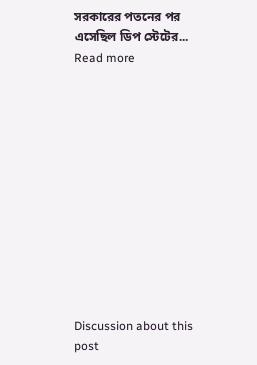সরকারের পতনের পর এসেছিল ডিপ স্টেটের...
Read more












Discussion about this post